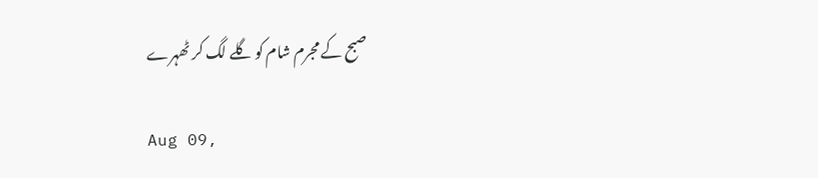صبح کے مجرم شام کو گلے لگ کر ٹھہرے

Aug 09,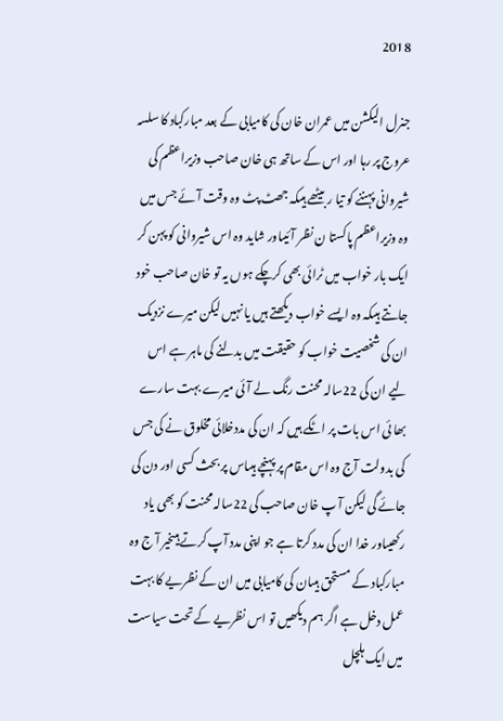2018

جنرل الیکشن میں عمران خان کی کامیابی کے بعد مبارکباد کا سلسہ عروج پر رہا اور اس کے ساتھ ہی خان صاحب وزیراعظم کی شیروانی پہننے کو تیا ر بیٹھے ہیںکہ جھٹ پٹ وہ وقت آئے جس میں وہ وزیراعظم پاکستا ن نظر آئیںاور شاید وہ اس شیروانی کو پہن کر ایک بار خواب میں ٹرائی بھی کرچکے ہوں یہ تو خان صاحب خود جانتے ہیںکہ وہ ایسے خواب دیکھتے ہیں یا نہیں لیکن میرے نزدیک ان کی شخصیت خواب کو حقیقت میں بدلنے کی ماہر ہے اس لیے ان کی 22سالہ محنت رنگ لے آئی میرے بہت سارے بھا ئی اس بات پر اٹکے ہیں کہ ان کی مددخلائی مخلوق نے کی جس کی بدولت آج وہ اس مقام پر پہنچے ہیںاس پر بحث کسی اور دن کی جائے گی لیکن آ پ خان صاحب کی 22سالہ محنت کو بھی یاد رکھیںاور خدا ان کی مدد کرتا ہے جو اپنی مدد آپ کرتے ہیںخیر آ ج وہ مبارکباد کے مستحق ہیںان کی کامیابی میں ان کے نظریے کا بہت عمل دخل ہے اگر ہم دیکھیں تو اس نظریے کے تحت سیاست میں ایک ہلچل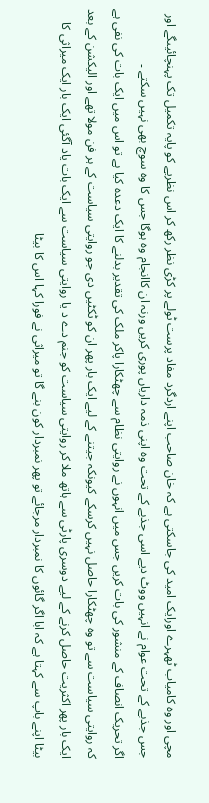مچی اور وہ کامیاب ٹھہرے اورایک امید کی جاسکتی ہے کہ خان صاحب اپنے اردگرد مفاد پرست ٹولے پر کڑی نظر رکھ کر اس نظریے کو پایہ تکمیل تک پہنچائیںگے اور جس جذبے کے تحت عوام نے انہیں ووٹ دیے اسی جذبے کے تحت وہ اپنی ذمہ داریاں پوری کریں ورنہ ان کاانجام وہ ہوگا جس کا وہ سوچ بھی نہیں سکتے ۔
اگر تحریک انصاف کے منشور کی بات کریں جس میں انہوں نے روایتی نظام سے چھٹکارا پاکر ملک کی تقدیر بدلنے کا ایک دعدہ کیا ہے تو اس میں ایک بات کی نفی ہے کہ روایتی سیاست سے تو وہ چھٹکارا حاصل نہیں کرسکے کیونکہ جیتنے کے لیے ایک بار پھر ان کو ٹکٹیں دی جو روایتی سیاست کے ہر فن مولا تھے اور الیکشن کے بعد ایک بار پھر اکثریت حاصل کرنے کے لیے دوسری پارٹی سے ہاتھ ملا کر روایتی سیاست کو جنم دے د یا روایتی سیاست سے ایک بات یاد آگئی ایک بار ایک میراثی کا بیٹا اپنے باپ سے کہتا ہے کہ ابا اگر گائوں کا نمبردار مرجائے تو پھر نمبردار کون بنے گا تو میراثی نے فورا کہا اس کا بیٹا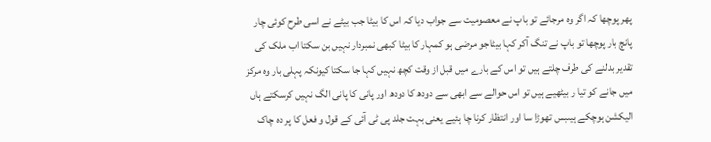پھر پوچھا کہ اگر وہ مرجائے تو باپ نے معصومیت سے جواب دیا کہ اس کا بیٹا جب بیٹے نے اسی طرح کوئی چار پانچ بار پوچھا تو باپ نے تنگ آکر کہا بیٹاجو مرضی ہو کمہار کا بیٹا کبھی نمبردار نہیں بن سکتا اب ملک کی تقدیر بدلنے کی طرف چلتے ہیں تو اس کے بارے میں قبل از وقت کچھ نہیں کہا جا سکتا کیونکہ پہلی بار وہ مرکز میں جانے کو تیا ر بیٹھیے ہیں تو اس حوالے سے ابھی سے دودھ کا دودھ اور پانی کا پانی الگ نہیں کرسکتے ہاں الیکشن ہوچکے ہیںبس تھوڑا سا اور انتظار کرنا چا ہئیے یعنی بہت جلد پی ٹی آئی کے قول و فعل کا پر دہ چاک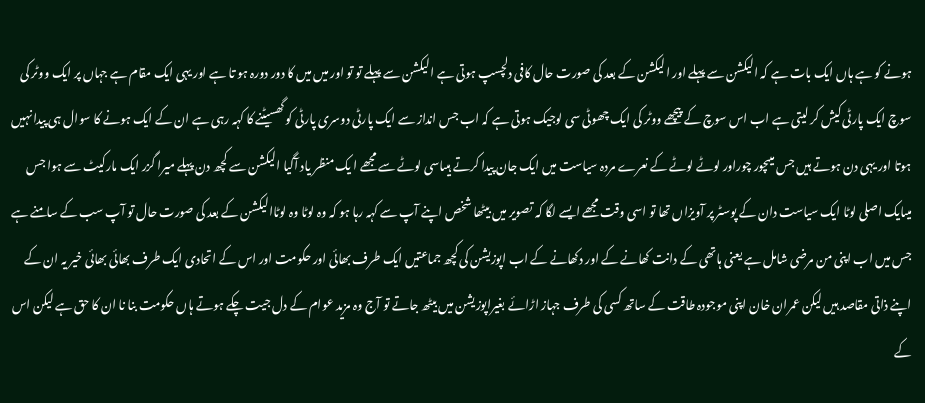ہونے کو ہے ہاں ایک بات ہے کہ الیکشن سے پہلے اور الیکشن کے بعد کی صورت حال کافی دلچسپ ہوتی ہے الیکشن سے پہلے تو تو اور میں میں کا دور دورہ ہو تا ہے اور یہی ایک مقام ہے جہاں پر ایک ووٹر کی سوچ ایک پارٹی کیش کر لیتی ہے اب اس سوچ کے پیچھے ووٹر کی ایک چھوٹی سی لوجیک ہوتی ہے کہ اب جس انداز سے ایک پارٹی دوسری پارٹی کو گھسیٹنے کا کہہ رہی ہے ان کے ایک ہونے کا سوال ہی پیدا نہیں ہوتا اور یہی دن ہوتے ہیں جس میںچور چوراور لوٹے لوٹے کے نعرے مردہ سیاست میں ایک جان پیدا کرتے ہیںاسی لوٹے سے مجھے ا یک منظر یاد آگیا الیکشن سے کچھ دن پہلے میرا گزر ایک مارکیٹ سے ہوا جس میںایک اصلی لوٹا ایک سیاست دان کے پوسٹر پر آویزاں تھا تو اسی وقت مجھے ایسے لگا کہ تصویر میں بیٹھا شخص اپنے آپ سے کہہ رہا ہو کہ وہ لوٹا وہ لوٹاالیکشن کے بعد کی صورت حال تو آپ سب کے سامنے ہے جس میں اب اپنی من مرضی شامل ہے یعنی ہاتھی کے دانت کھانے کے اور دکھانے کے اب اپوزیشن کی کچھ جماعتیں ایک طرف بھائی اور حکومت اور اس کے اتحادی ایک طرف بھائی بھائی خیر یہ ان کے اپنے ذاتی مقاصد ہیں لیکن عمران خان اپنی موجودہ طاقت کے ساتھ کسی کی طرف جہاز اڑائے بغیراپوزیشن میں بیٹھ جاتے تو آج وہ مزید عوام کے دل جیت چکے ہوتے ہاں حکومت بنا نا ان کا حق ہے لیکن اس کے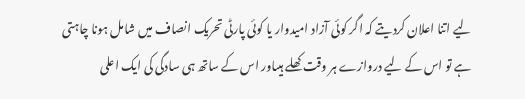لیے اتنا اعلان کردیتے کہ اگر کوئی آزاد امیدوار یا کوئی پارٹی تحریک انصاف میں شامل ہونا چاہتی ہے تو اس کے لیے دروازے ہر وقت کھلے ہیںاور اس کے ساتھ ہی سادگی کی ایک اعلی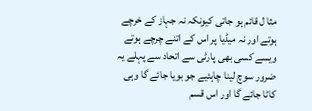مثا ل قائم ہو جاتی کیونکہ نہ جہاز کے خرچے ہوتے اور نہ میڈیا پر اس کے اتنے چرچے ہوتے ویسے کسی بھی پارٹی سے اتحاد سے پہلے یہ ضرور سوچ لینا چاہئیے جو بویا جائے گا وہی کاٹا جائے گا اور اس قسم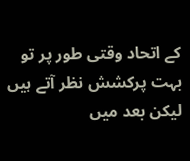کے اتحاد وقتی طور پر تو بہت پرکشش نظر آتے ہیں لیکن بعد میں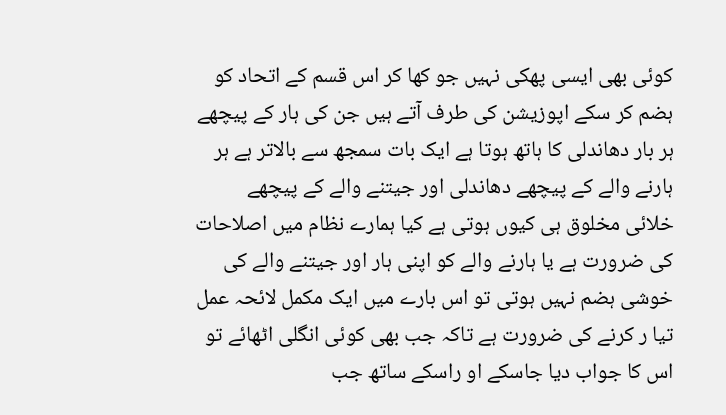کوئی بھی ایسی پھکی نہیں جو کھا کر اس قسم کے اتحاد کو ہضم کر سکے اپوزیشن کی طرف آتے ہیں جن کی ہار کے پیچھے ہر بار دھاندلی کا ہاتھ ہوتا ہے ایک بات سمجھ سے بالاتر ہے ہر ہارنے والے کے پیچھے دھاندلی اور جیتنے والے کے پیچھے خلائی مخلوق ہی کیوں ہوتی ہے کیا ہمارے نظام میں اصلاحات کی ضرورت ہے یا ہارنے والے کو اپنی ہار اور جیتنے والے کی خوشی ہضم نہیں ہوتی تو اس بارے میں ایک مکمل لائحہ عمل تیا ر کرنے کی ضرورت ہے تاکہ جب بھی کوئی انگلی اٹھائے تو اس کا جواب دیا جاسکے او راسکے ساتھ جب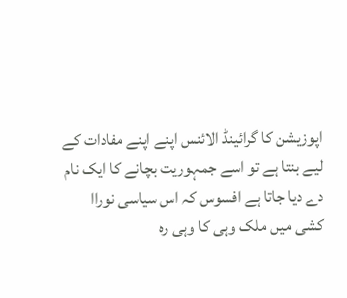اپوزیشن کا گرائینڈ الائنس اپنے اپنے مفادات کے لیے بنتا ہے تو اسے جمہوریت بچانے کا ایک نام دے دیا جاتا ہے افسوس کہ اس سیاسی نوراا کشی میں ملک وہی کا وہی رہ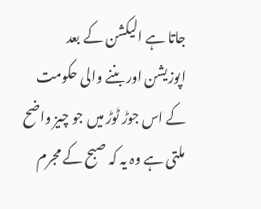جاتا ہے الیکشن کے بعد اپوزیشن اور بننے والی حکومت کے اس جوڑ ٹوڑ میں جو چیز واضح ملتی ہے وہ یہ کہ صبح کے مجرم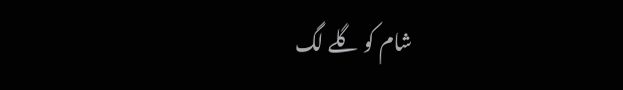شام کو گلے لگ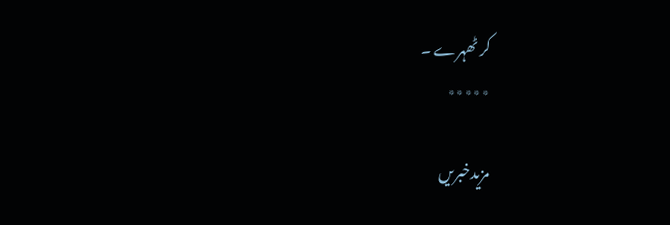کر ٹھہرے ۔
٭٭٭٭٭

مزیدخبریں